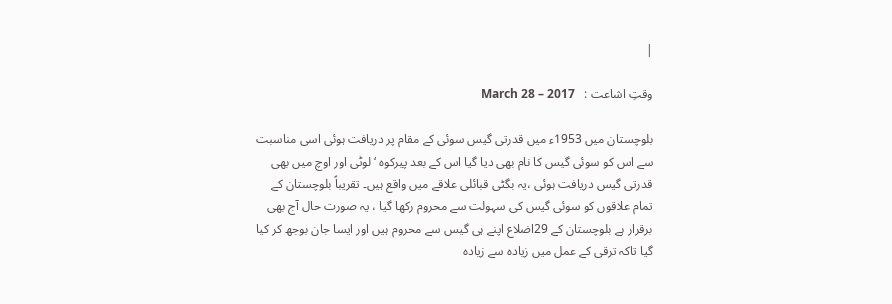|

وقتِ اشاعت :   March 28 – 2017

بلوچستان میں 1953ء میں قدرتی گیس سوئی کے مقام پر دریافت ہوئی اسی مناسبت سے اس کو سوئی گیس کا نام بھی دیا گیا اس کے بعد پیرکوہ ‘ لوٹی اور اوچ میں بھی قدرتی گیس دریافت ہوئی ،یہ بگٹی قبائلی علاقے میں واقع ہیں۔ تقریباً بلوچستان کے تمام علاقوں کو سوئی گیس کی سہولت سے محروم رکھا گیا ، یہ صورت حال آج بھی برقرار ہے بلوچستان کے 29اضلاع اپنے ہی گیس سے محروم ہیں اور ایسا جان بوجھ کر کیا گیا تاکہ ترقی کے عمل میں زیادہ سے زیادہ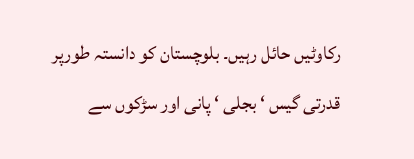رکاوٹیں حائل رہیں۔ بلوچستان کو دانستہ طورپر قدرتی گیس ‘ بجلی ‘ پانی اور سڑکوں سے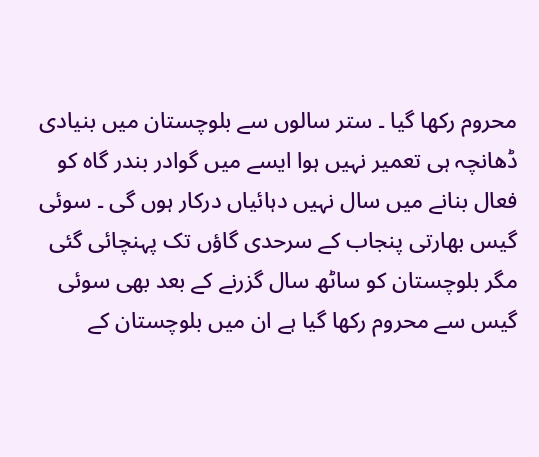محروم رکھا گیا ۔ ستر سالوں سے بلوچستان میں بنیادی ڈھانچہ ہی تعمیر نہیں ہوا ایسے میں گوادر بندر گاہ کو فعال بنانے میں سال نہیں دہائیاں درکار ہوں گی ۔ سوئی گیس بھارتی پنجاب کے سرحدی گاؤں تک پہنچائی گئی مگر بلوچستان کو ساٹھ سال گزرنے کے بعد بھی سوئی گیس سے محروم رکھا گیا ہے ان میں بلوچستان کے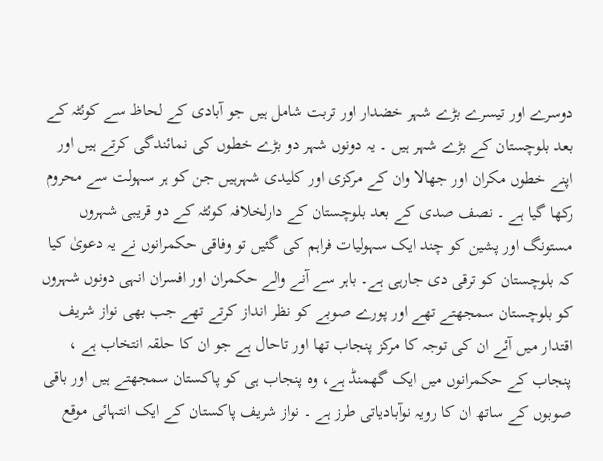دوسرے اور تیسرے بڑے شہر خضدار اور تربت شامل ہیں جو آبادی کے لحاظ سے کوئٹہ کے بعد بلوچستان کے بڑے شہر ہیں ۔ یہ دونوں شہر دو بڑے خطوں کی نمائندگی کرتے ہیں اور اپنے خطوں مکران اور جھالا وان کے مرکزی اور کلیدی شہرہیں جن کو ہر سہولت سے محروم رکھا گیا ہے ۔ نصف صدی کے بعد بلوچستان کے دارلخلافہ کوئٹہ کے دو قریبی شہروں مستونگ اور پشین کو چند ایک سہولیات فراہم کی گئیں تو وفاقی حکمرانوں نے یہ دعویٰ کیا کہ بلوچستان کو ترقی دی جارہی ہے۔ باہر سے آنے والے حکمران اور افسران انہی دونوں شہروں کو بلوچستان سمجھتے تھے اور پورے صوبے کو نظر انداز کرتے تھے جب بھی نواز شریف اقتدار میں آئے ان کی توجہ کا مرکز پنجاب تھا اور تاحال ہے جو ان کا حلقہ انتخاب ہے ، پنجاب کے حکمرانوں میں ایک گھمنڈ ہے، وہ پنجاب ہی کو پاکستان سمجھتے ہیں اور باقی صوبوں کے ساتھ ان کا رویہ نوآبادیاتی طرز ہے ۔ نواز شریف پاکستان کے ایک انتہائی موقع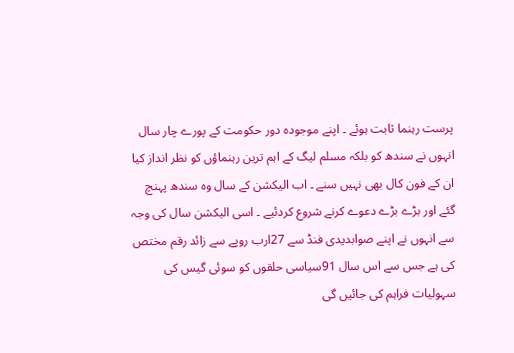پرست رہنما ثابت ہوئے ۔ اپنے موجودہ دور حکومت کے پورے چار سال انہوں نے سندھ کو بلکہ مسلم لیگ کے اہم ترین رہنماؤں کو نظر انداز کیا ان کے فون کال بھی نہیں سنے ۔ اب الیکشن کے سال وہ سندھ پہنچ گئے اور بڑے بڑے دعوے کرنے شروع کردئیے ۔ اسی الیکشن سال کی وجہ سے انہوں نے اپنے صوابدیدی فنڈ سے 27ارب روپے سے زائد رقم مختص کی ہے جس سے اس سال 91سیاسی حلقوں کو سوئی گیس کی سہولیات فراہم کی جائیں گی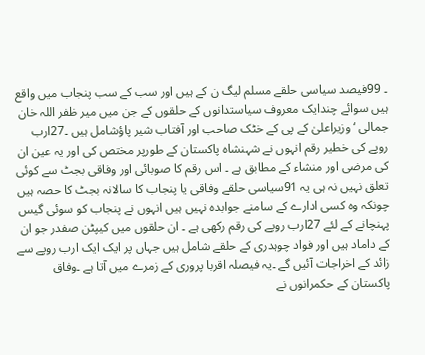۔ 99فیصد سیاسی حلقے مسلم لیگ ن کے ہیں اور سب کے سب پنجاب میں واقع ہیں سوائے چندایک معروف سیاستدانوں کے حلقوں کے جن میں میر ظفر اللہ خان جمالی ‘ وزیراعلیٰ کے پی کے خٹک صاحب اور آفتاب شیر پاؤشامل ہیں ۔27ارب روپے کی خطیر رقم انہوں نے شہنشاہ پاکستان کے طورپر مختص کی اور یہ عین ان کی مرضی اور منشاء کے مطابق ہے ۔ اس رقم کا صوبائی اور وفاقی بجٹ سے کوئی تعلق نہیں نہ ہی یہ 91سیاسی حلقے وفاقی یا پنجاب کا سالانہ بجٹ کا حصہ ہیں چونکہ وہ کسی ادارے کے سامنے جوابدہ نہیں ہیں انہوں نے پنجاب کو سوئی گیس پہنچانے کے لئے 27ارب روپے کی رقم رکھی ہے ۔ ان حلقوں میں کیپٹن صفدر جو ان کے داماد ہیں اور فواد چوہدری کے حلقے شامل ہیں جہاں پر ایک ایک ارب روپے سے زائد کے اخراجات آئیں گے ۔یہ فیصلہ اقربا پروری کے زمرے میں آتا ہے ۔وفاق پاکستان کے حکمرانوں نے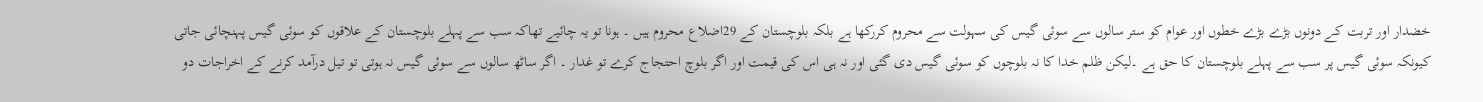خضدار اور تربت کے دونوں بڑے بڑے خطوں اور عوام کو ستر سالوں سے سوئی گیس کی سہولت سے محروم کررکھا ہے بلکہ بلوچستان کے 29اضلاع محروم ہیں ۔ ہونا تو یہ چائیے تھاکہ سب سے پہلے بلوچستان کے علاقوں کو سوئی گیس پہنچائی جاتی کیونکہ سوئی گیس پر سب سے پہلے بلوچستان کا حق ہے ۔لیکن ظلم خدا کا نہ بلوچوں کو سوئی گیس دی گئی اور نہ ہی اس کی قیمت اور اگر بلوچ احتجاج کرے تو غدار ۔ اگر ساٹھ سالوں سے سوئی گیس نہ ہوتی تو تیل درآمد کرنے کے اخراجات دو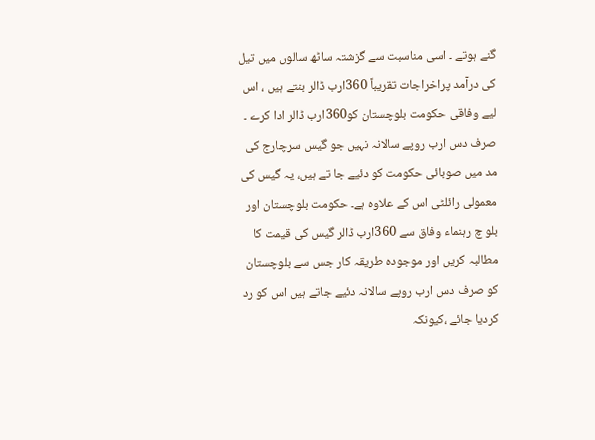گنے ہوتے ۔ اسی مناسبت سے گزشتہ ساٹھ سالوں میں تیل کی درآمد پراخراجات تقریباً 360ارب ڈالر بنتے ہیں ، اس لیے وفاقی حکومت بلوچستان کو360ارب ڈالر ادا کرے ۔ صرف دس ارب روپے سالانہ نہیں جو گیس سرچارج کی مد میں صوبائی حکومت کو دئیے جا تے ہیں، یہ گیس کی معمولی رائلٹی اس کے علاوہ ہے۔ حکومت بلوچستان اور بلو چ رہنماء وفاق سے 360ارب ڈالر گیس کی قیمت کا مطالبہ کریں اور موجودہ طریقہ کار جس سے بلوچستان کو صرف دس ارب روپے سالانہ دئیے جاتے ہیں اس کو رد کردیا جائے ،کیونکہ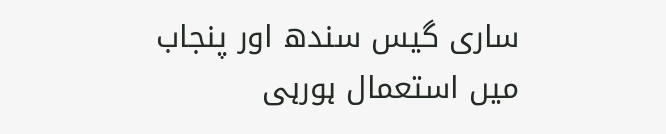ساری گیس سندھ اور پنجاب میں استعمال ہورہی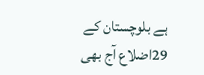ہے بلوچستان کے 29اضلاع آج بھی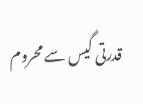قدرتی گیس سے محروم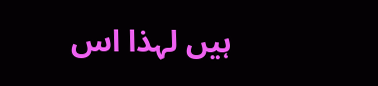ہیں لہذا اس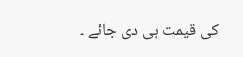کی قیمت ہی دی جائے ۔